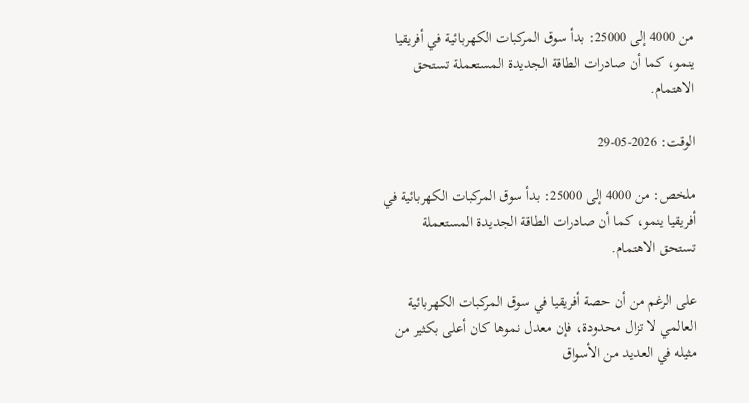من 4000 إلى 25000: بدأ سوق المركبات الكهربائية في أفريقيا ينمو، كما أن صادرات الطاقة الجديدة المستعملة تستحق الاهتمام.

الوقت: 2026-05-29

ملخص: من 4000 إلى 25000: بدأ سوق المركبات الكهربائية في أفريقيا ينمو، كما أن صادرات الطاقة الجديدة المستعملة تستحق الاهتمام.

على الرغم من أن حصة أفريقيا في سوق المركبات الكهربائية العالمي لا تزال محدودة، فإن معدل نموها كان أعلى بكثير من مثيله في العديد من الأسواق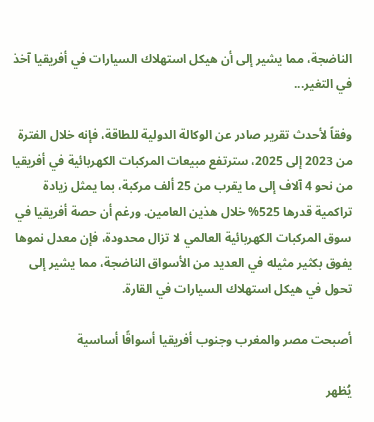الناضجة، مما يشير إلى أن هيكل استهلاك السيارات في أفريقيا آخذ في التغير...

وفقاً لأحدث تقرير صادر عن الوكالة الدولية للطاقة، فإنه خلال الفترة من 2023 إلى 2025، سترتفع مبيعات المركبات الكهربائية في أفريقيا من نحو 4 آلاف إلى ما يقرب من 25 ألف مركبة، بما يمثل زيادة تراكمية قدرها 525% خلال هذين العامين. ورغم أن حصة أفريقيا في سوق المركبات الكهربائية العالمي لا تزال محدودة، فإن معدل نموها يفوق بكثير مثيله في العديد من الأسواق الناضجة، مما يشير إلى تحول في هيكل استهلاك السيارات في القارة.

أصبحت مصر والمغرب وجنوب أفريقيا أسواقًا أساسية

يُظهر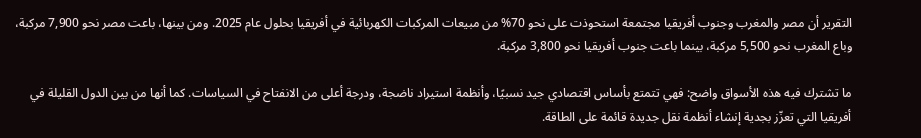التقرير أن مصر والمغرب وجنوب أفريقيا مجتمعة استحوذت على نحو 70% من مبيعات المركبات الكهربائية في أفريقيا بحلول عام 2025. ومن بينها، باعت مصر نحو 7,900 مركبة، وباع المغرب نحو 5,500 مركبة، بينما باعت جنوب أفريقيا نحو 3,800 مركبة.

ما تشترك فيه هذه الأسواق واضح: فهي تتمتع بأساس اقتصادي جيد نسبيًا، وأنظمة استيراد ناضجة، ودرجة أعلى من الانفتاح في السياسات. كما أنها من بين الدول القليلة في أفريقيا التي تعزّز بجدية إنشاء أنظمة نقل جديدة قائمة على الطاقة.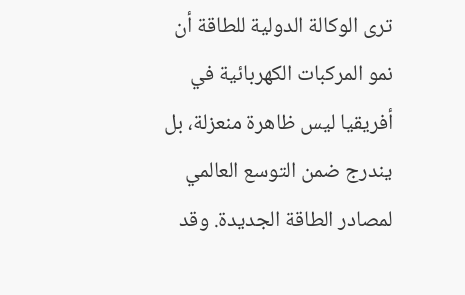ترى الوكالة الدولية للطاقة أن نمو المركبات الكهربائية في أفريقيا ليس ظاهرة منعزلة، بل يندرج ضمن التوسع العالمي لمصادر الطاقة الجديدة. وقد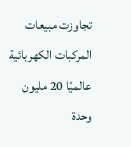تجاوزت مبيعات المركبات الكهربائية عالميًا 20 مليون وحدة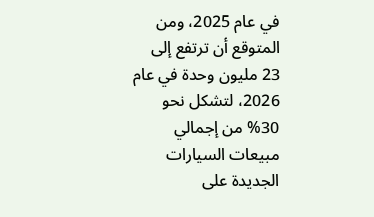في عام 2025، ومن المتوقع أن ترتفع إلى 23 مليون وحدة في عام 2026، لتشكل نحو 30% من إجمالي مبيعات السيارات الجديدة على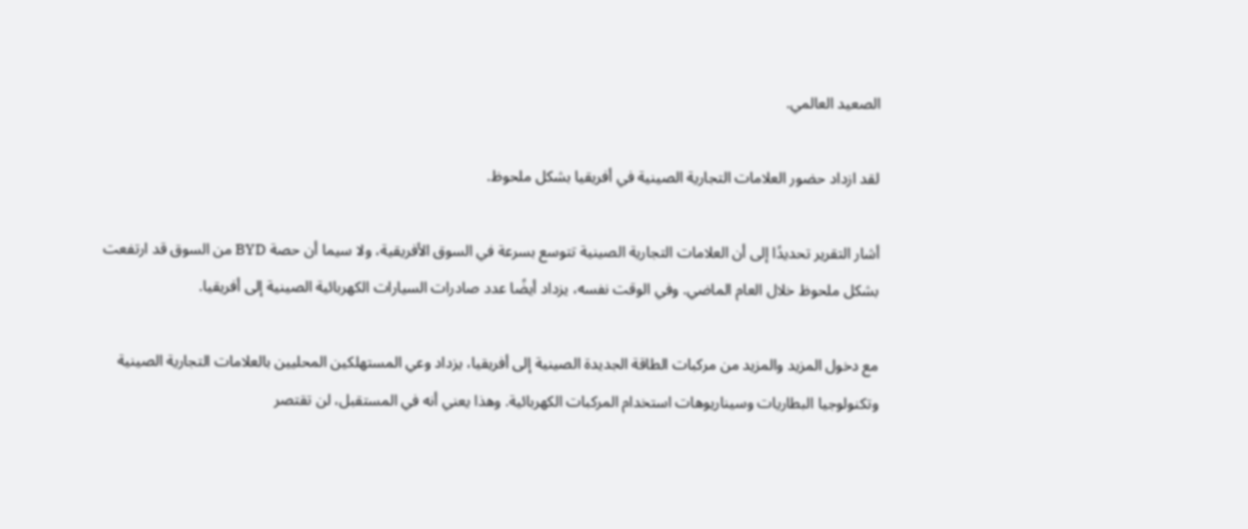الصعيد العالمي.

لقد ازداد حضور العلامات التجارية الصينية في أفريقيا بشكل ملحوظ.

أشار التقرير تحديدًا إلى أن العلامات التجارية الصينية تتوسع بسرعة في السوق الأفريقية، ولا سيما أن حصة BYD من السوق قد ارتفعت بشكل ملحوظ خلال العام الماضي. وفي الوقت نفسه، يزداد أيضًا عدد صادرات السيارات الكهربائية الصينية إلى أفريقيا.

مع دخول المزيد والمزيد من مركبات الطاقة الجديدة الصينية إلى أفريقيا، يزداد وعي المستهلكين المحليين بالعلامات التجارية الصينية وتكنولوجيا البطاريات وسيناريوهات استخدام المركبات الكهربائية. وهذا يعني أنه في المستقبل، لن تقتصر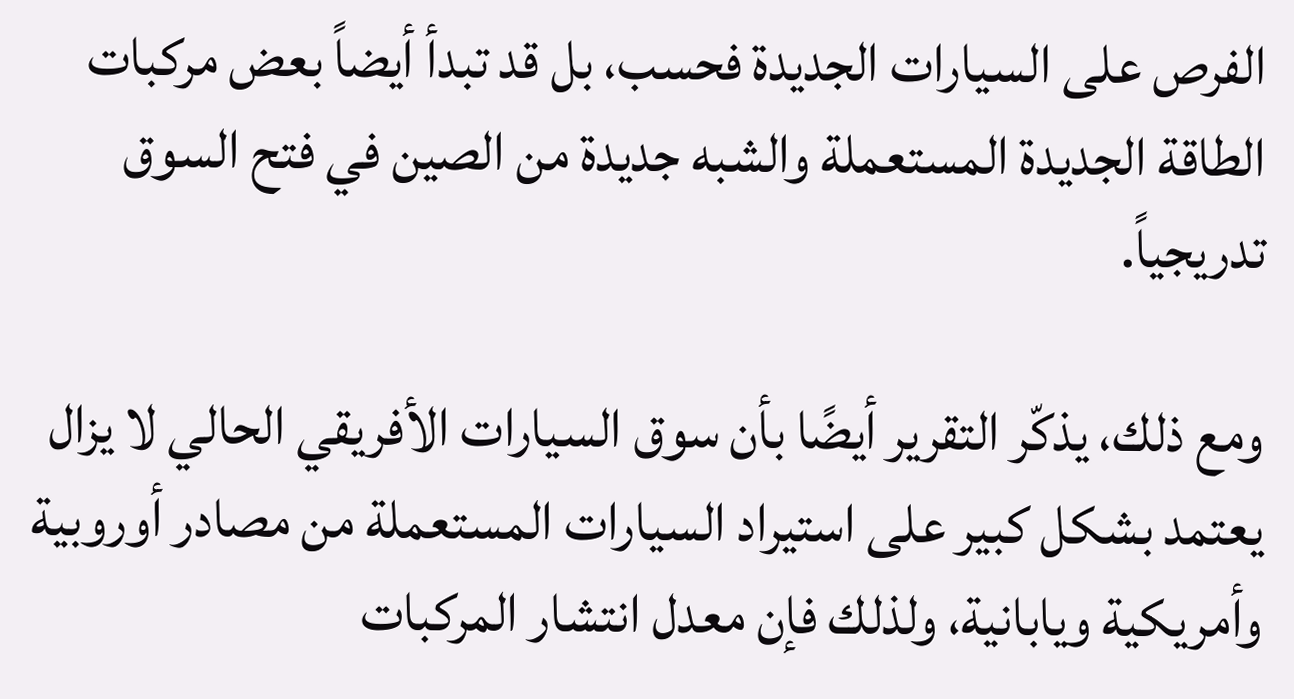الفرص على السيارات الجديدة فحسب، بل قد تبدأ أيضاً بعض مركبات الطاقة الجديدة المستعملة والشبه جديدة من الصين في فتح السوق تدريجياً.

ومع ذلك، يذكّر التقرير أيضًا بأن سوق السيارات الأفريقي الحالي لا يزال يعتمد بشكل كبير على استيراد السيارات المستعملة من مصادر أوروبية وأمريكية ويابانية، ولذلك فإن معدل انتشار المركبات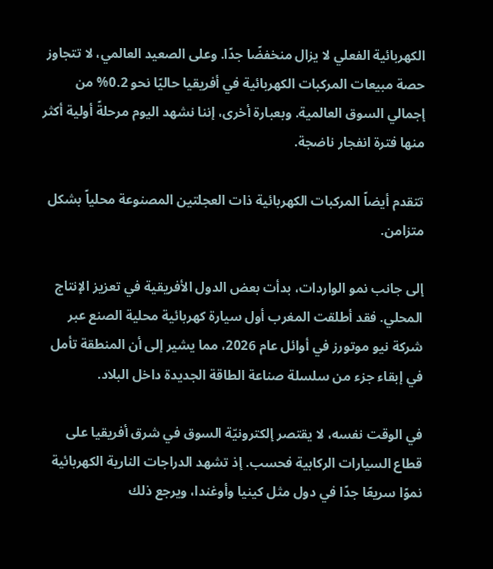الكهربائية الفعلي لا يزال منخفضًا جدًا. وعلى الصعيد العالمي، لا تتجاوز حصة مبيعات المركبات الكهربائية في أفريقيا حاليًا نحو 0.2% من إجمالي السوق العالمية. وبعبارة أخرى، إننا نشهد اليوم مرحلةً أولية أكثر منها فترة انفجار ناضجة.

تتقدم أيضاً المركبات الكهربائية ذات العجلتين المصنوعة محلياً بشكل متزامن.

إلى جانب نمو الواردات، بدأت بعض الدول الأفريقية في تعزيز الإنتاج المحلي. فقد أطلقت المغرب أول سيارة كهربائية محلية الصنع عبر شركة نيو موتورز في أوائل عام 2026، مما يشير إلى أن المنطقة تأمل في إبقاء جزء من سلسلة صناعة الطاقة الجديدة داخل البلاد.

في الوقت نفسه، لا يقتصر إلكترونيّة السوق في شرق أفريقيا على قطاع السيارات الركابية فحسب. إذ تشهد الدراجات النارية الكهربائية نموًا سريعًا جدًا في دول مثل كينيا وأوغندا، ويرجع ذلك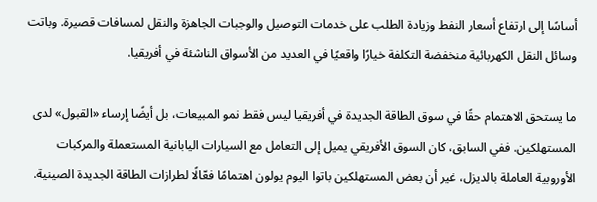أساسًا إلى ارتفاع أسعار النفط وزيادة الطلب على خدمات التوصيل والوجبات الجاهزة والنقل لمسافات قصيرة. وباتت وسائل النقل الكهربائية منخفضة التكلفة خيارًا واقعيًا في العديد من الأسواق الناشئة في أفريقيا.

ما يستحق الاهتمام حقًا في سوق الطاقة الجديدة في أفريقيا ليس فقط نمو المبيعات، بل أيضًا إرساء «القبول» لدى المستهلكين. ففي السابق، كان السوق الأفريقي يميل إلى التعامل مع السيارات اليابانية المستعملة والمركبات الأوروبية العاملة بالديزل، غير أن بعض المستهلكين باتوا اليوم يولون اهتمامًا فعّالًا لطرازات الطاقة الجديدة الصينية.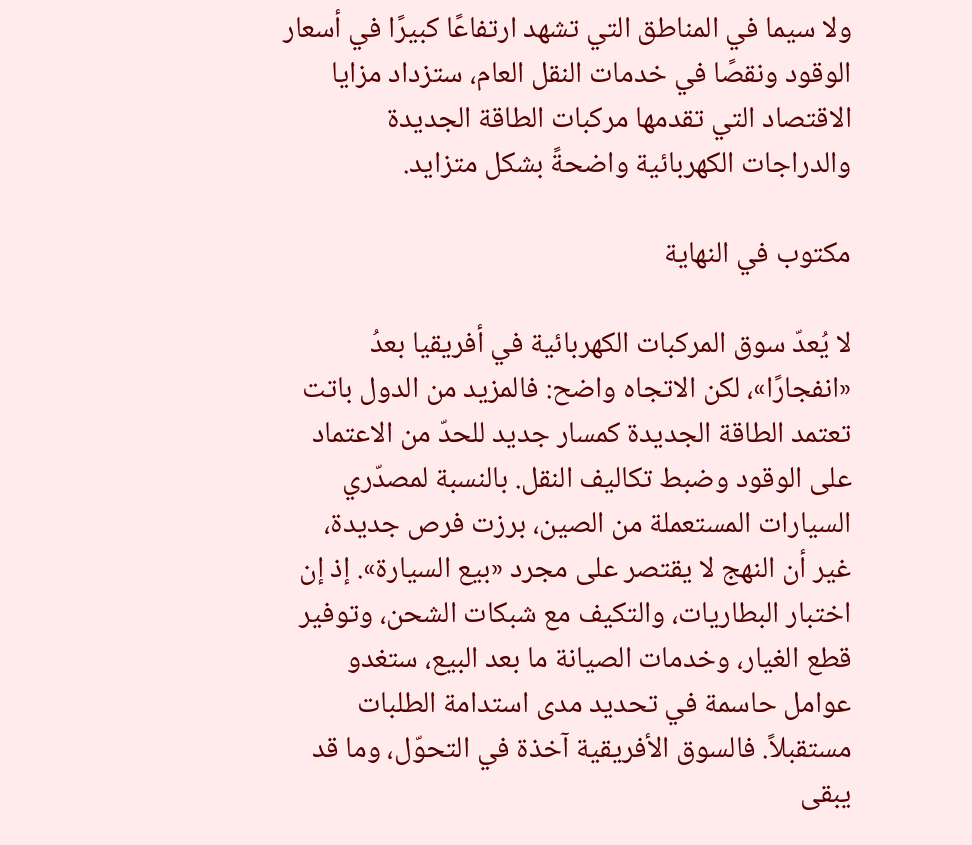ولا سيما في المناطق التي تشهد ارتفاعًا كبيرًا في أسعار الوقود ونقصًا في خدمات النقل العام، ستزداد مزايا الاقتصاد التي تقدمها مركبات الطاقة الجديدة والدراجات الكهربائية واضحةً بشكل متزايد.

مكتوب في النهاية

لا يُعدّ سوق المركبات الكهربائية في أفريقيا بعدُ «انفجارًا»، لكن الاتجاه واضح: فالمزيد من الدول باتت تعتمد الطاقة الجديدة كمسار جديد للحدّ من الاعتماد على الوقود وضبط تكاليف النقل. بالنسبة لمصدّري السيارات المستعملة من الصين، برزت فرص جديدة، غير أن النهج لا يقتصر على مجرد «بيع السيارة». إذ إن اختبار البطاريات، والتكيف مع شبكات الشحن، وتوفير قطع الغيار، وخدمات الصيانة ما بعد البيع، ستغدو عوامل حاسمة في تحديد مدى استدامة الطلبات مستقبلاً. فالسوق الأفريقية آخذة في التحوّل، وما قد يبقى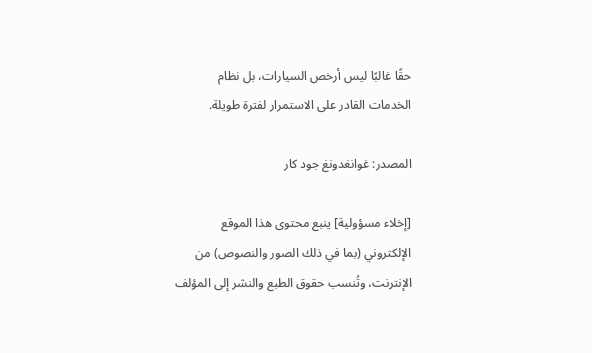حقًا غالبًا ليس أرخص السيارات، بل نظام الخدمات القادر على الاستمرار لفترة طويلة.

المصدر: غوانغدونغ جود كار

[إخلاء مسؤولية] ينبع محتوى هذا الموقع الإلكتروني (بما في ذلك الصور والنصوص) من الإنترنت، وتُنسب حقوق الطبع والنشر إلى المؤلف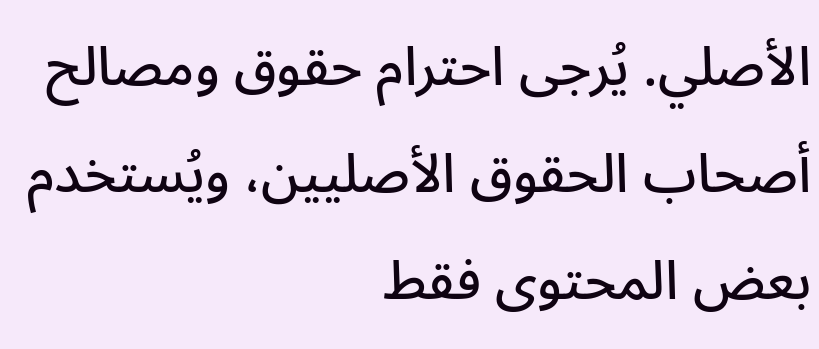الأصلي. يُرجى احترام حقوق ومصالح أصحاب الحقوق الأصليين، ويُستخدم بعض المحتوى فقط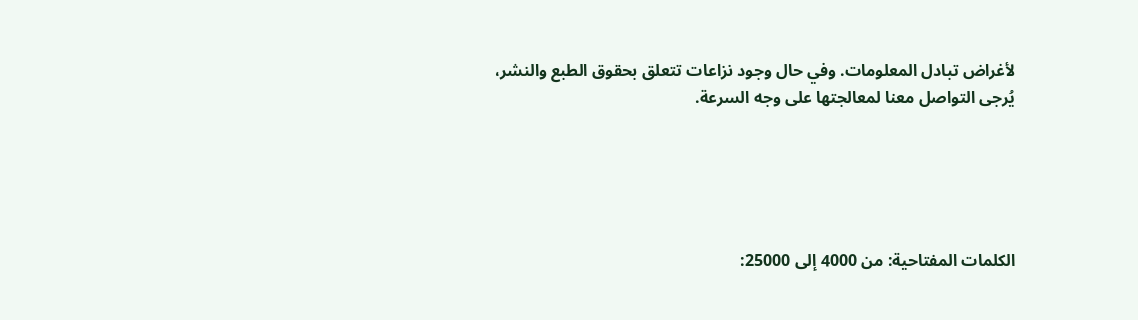لأغراض تبادل المعلومات. وفي حال وجود نزاعات تتعلق بحقوق الطبع والنشر، يُرجى التواصل معنا لمعالجتها على وجه السرعة.





الكلمات المفتاحية: من 4000 إلى 25000: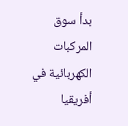بدأ سوق المركبات الكهربائية في أفريقيا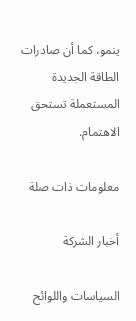ينمو، كما أن صادرات الطاقة الجديدة المستعملة تستحق الاهتمام.

معلومات ذات صلة

أخبار الشركة

السياسات واللوائح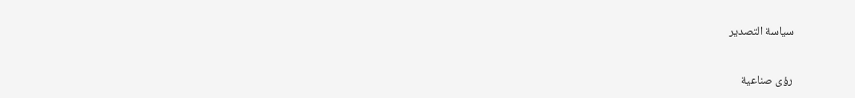سياسة التصدير

رؤى صناعية